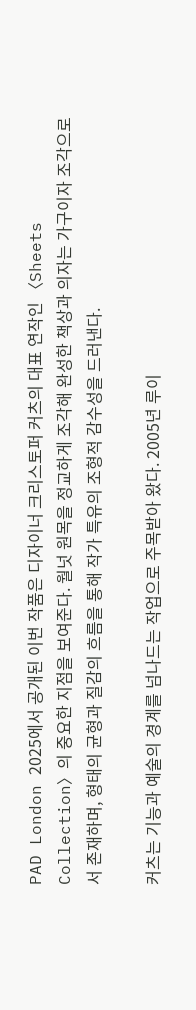PAD London 2025에서 공개된 이번 작품은 디자이너 크리스토퍼 커츠의 대표 연작인 〈Sheets Collection〉의 중요한 지점을 보여준다. 월넛 원목을 정교하게 조각해 완성한 책상과 의자는 가구이자 조각으로서 존재하며, 형태의 균형과 질감의 흐름을 통해 작가 특유의 조형적 감수성을 드러낸다.

커츠는 기능과 예술의 경계를 넘나드는 작업으로 주목받아 왔다. 2005년 루이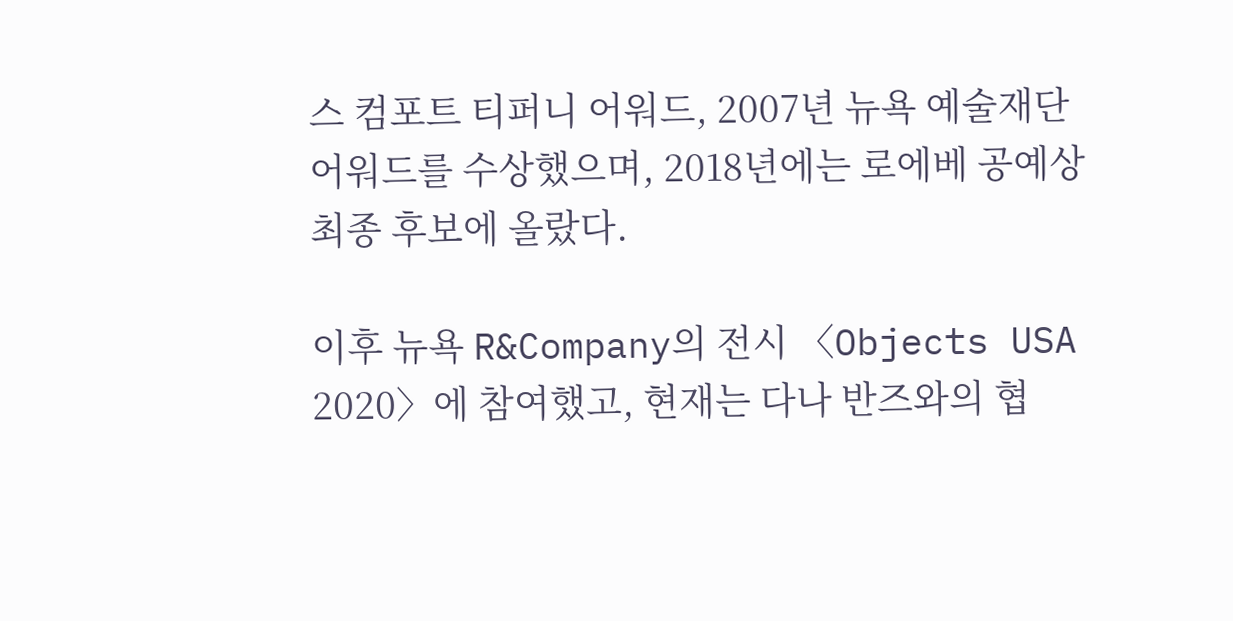스 컴포트 티퍼니 어워드, 2007년 뉴욕 예술재단 어워드를 수상했으며, 2018년에는 로에베 공예상 최종 후보에 올랐다.

이후 뉴욕 R&Company의 전시 〈Objects USA 2020〉에 참여했고, 현재는 다나 반즈와의 협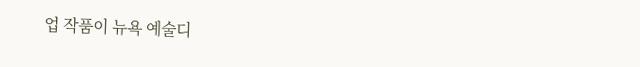업 작품이 뉴욕 예술디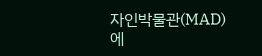자인박물관(MAD)에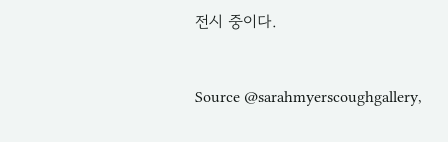전시 중이다.


Source @sarahmyerscoughgallery,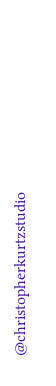@christopherkurtzstudio